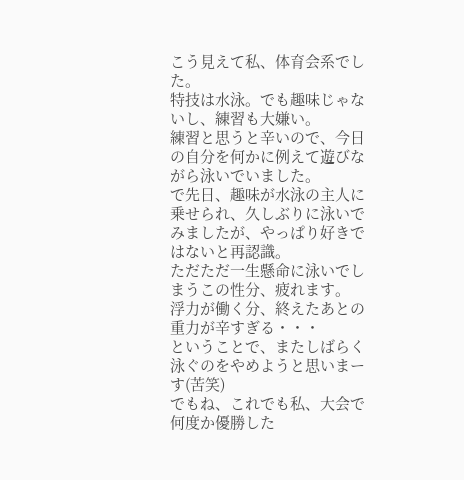こう見えて私、体育会系でした。
特技は水泳。でも趣味じゃないし、練習も大嫌い。
練習と思うと辛いので、今日の自分を何かに例えて遊びながら泳いでいました。
で先日、趣味が水泳の主人に乗せられ、久しぶりに泳いでみましたが、やっぱり好きではないと再認識。
ただただ一生懸命に泳いでしまうこの性分、疲れます。
浮力が働く分、終えたあとの重力が辛すぎる・・・
ということで、またしばらく泳ぐのをやめようと思いまーす(苦笑)
でもね、これでも私、大会で何度か優勝した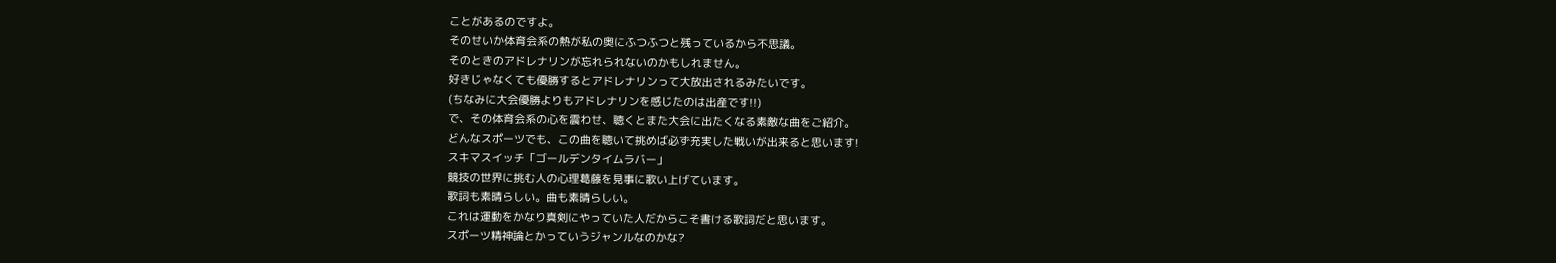ことがあるのですよ。
そのせいか体育会系の熱が私の奥にふつふつと残っているから不思議。
そのときのアドレナリンが忘れられないのかもしれません。
好きじゃなくても優勝するとアドレナリンって大放出されるみたいです。
(ちなみに大会優勝よりもアドレナリンを感じたのは出産です!!)
で、その体育会系の心を震わせ、聴くとまた大会に出たくなる素敵な曲をご紹介。
どんなスポーツでも、この曲を聴いて挑めば必ず充実した戦いが出来ると思います!
スキマスイッチ「ゴールデンタイムラバー」
競技の世界に挑む人の心理葛藤を見事に歌い上げています。
歌詞も素晴らしい。曲も素晴らしい。
これは運動をかなり真剣にやっていた人だからこそ書ける歌詞だと思います。
スポーツ精神論とかっていうジャンルなのかな?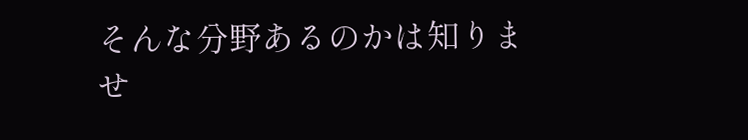そんな分野あるのかは知りませ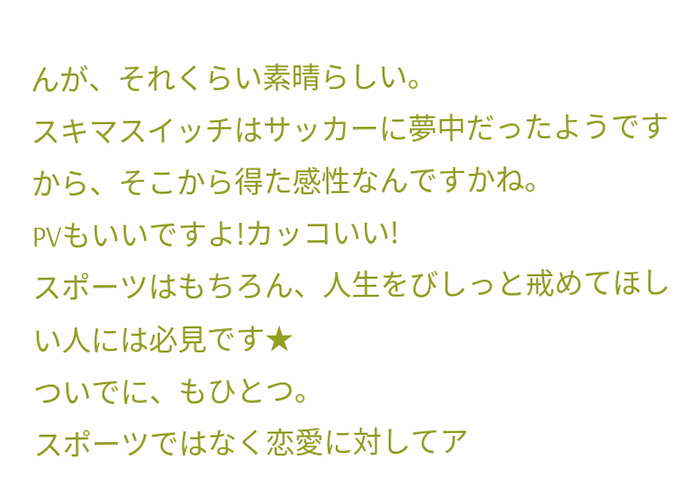んが、それくらい素晴らしい。
スキマスイッチはサッカーに夢中だったようですから、そこから得た感性なんですかね。
PVもいいですよ!カッコいい!
スポーツはもちろん、人生をびしっと戒めてほしい人には必見です★
ついでに、もひとつ。
スポーツではなく恋愛に対してア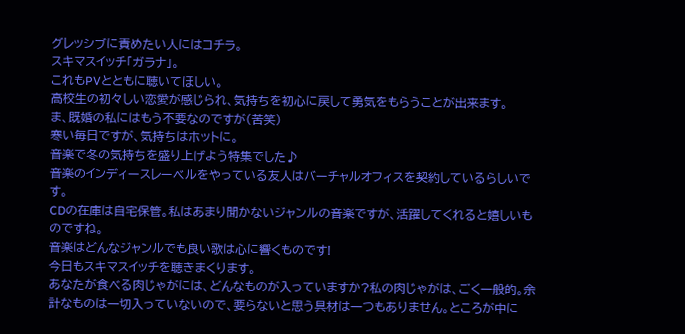グレッシブに責めたい人にはコチラ。
スキマスイッチ「ガラナ」。
これもPVとともに聴いてほしい。
高校生の初々しい恋愛が感じられ、気持ちを初心に戻して勇気をもらうことが出来ます。
ま、既婚の私にはもう不要なのですが(苦笑)
寒い毎日ですが、気持ちはホットに。
音楽で冬の気持ちを盛り上げよう特集でした♪
音楽のインディースレーベルをやっている友人はバーチャルオフィスを契約しているらしいです。
CDの在庫は自宅保管。私はあまり聞かないジャンルの音楽ですが、活躍してくれると嬉しいものですね。
音楽はどんなジャンルでも良い歌は心に響くものです!
今日もスキマスイッチを聴きまくります。
あなたが食べる肉じゃがには、どんなものが入っていますか?私の肉じゃがは、ごく一般的。余計なものは一切入っていないので、要らないと思う具材は一つもありません。ところが中に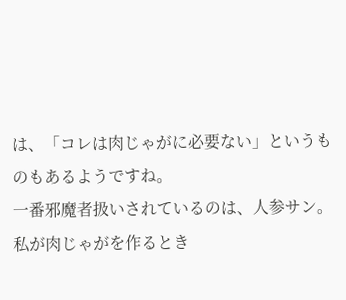は、「コレは肉じゃがに必要ない」というものもあるようですね。
一番邪魔者扱いされているのは、人参サン。私が肉じゃがを作るとき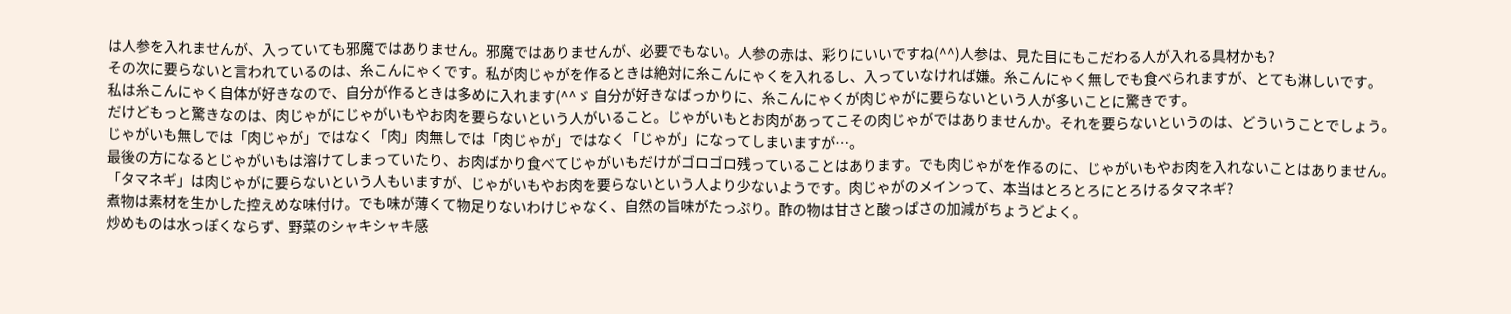は人参を入れませんが、入っていても邪魔ではありません。邪魔ではありませんが、必要でもない。人参の赤は、彩りにいいですね(^^)人参は、見た目にもこだわる人が入れる具材かも?
その次に要らないと言われているのは、糸こんにゃくです。私が肉じゃがを作るときは絶対に糸こんにゃくを入れるし、入っていなければ嫌。糸こんにゃく無しでも食べられますが、とても淋しいです。
私は糸こんにゃく自体が好きなので、自分が作るときは多めに入れます(^^ゞ 自分が好きなばっかりに、糸こんにゃくが肉じゃがに要らないという人が多いことに驚きです。
だけどもっと驚きなのは、肉じゃがにじゃがいもやお肉を要らないという人がいること。じゃがいもとお肉があってこその肉じゃがではありませんか。それを要らないというのは、どういうことでしょう。
じゃがいも無しでは「肉じゃが」ではなく「肉」肉無しでは「肉じゃが」ではなく「じゃが」になってしまいますが…。
最後の方になるとじゃがいもは溶けてしまっていたり、お肉ばかり食べてじゃがいもだけがゴロゴロ残っていることはあります。でも肉じゃがを作るのに、じゃがいもやお肉を入れないことはありません。
「タマネギ」は肉じゃがに要らないという人もいますが、じゃがいもやお肉を要らないという人より少ないようです。肉じゃがのメインって、本当はとろとろにとろけるタマネギ?
煮物は素材を生かした控えめな味付け。でも味が薄くて物足りないわけじゃなく、自然の旨味がたっぷり。酢の物は甘さと酸っぱさの加減がちょうどよく。
炒めものは水っぽくならず、野菜のシャキシャキ感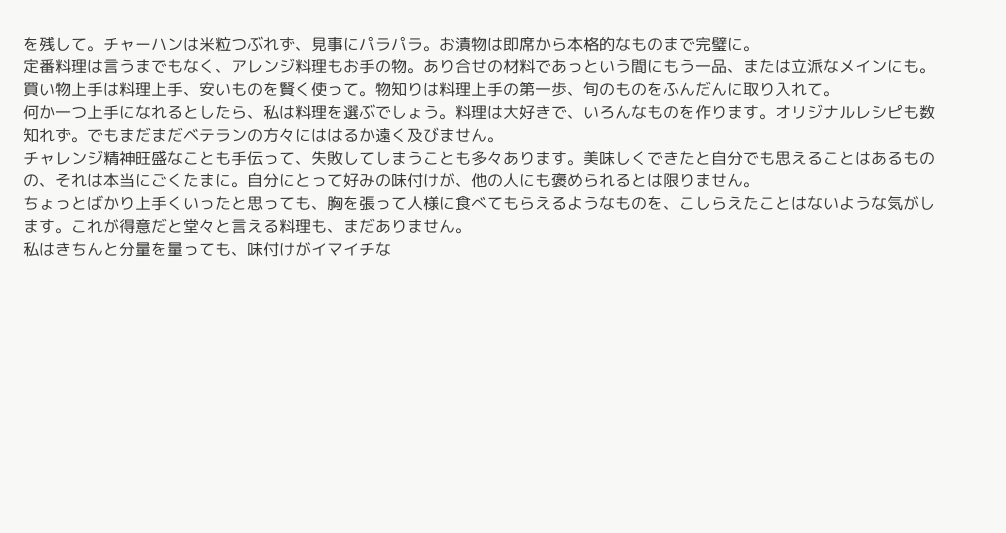を残して。チャーハンは米粒つぶれず、見事にパラパラ。お漬物は即席から本格的なものまで完璧に。
定番料理は言うまでもなく、アレンジ料理もお手の物。あり合せの材料であっという間にもう一品、または立派なメインにも。買い物上手は料理上手、安いものを賢く使って。物知りは料理上手の第一歩、旬のものをふんだんに取り入れて。
何か一つ上手になれるとしたら、私は料理を選ぶでしょう。料理は大好きで、いろんなものを作ります。オリジナルレシピも数知れず。でもまだまだベテランの方々にははるか遠く及びません。
チャレンジ精神旺盛なことも手伝って、失敗してしまうことも多々あります。美味しくできたと自分でも思えることはあるものの、それは本当にごくたまに。自分にとって好みの味付けが、他の人にも褒められるとは限りません。
ちょっとばかり上手くいったと思っても、胸を張って人様に食べてもらえるようなものを、こしらえたことはないような気がします。これが得意だと堂々と言える料理も、まだありません。
私はきちんと分量を量っても、味付けがイマイチな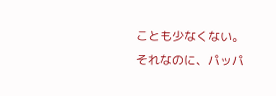ことも少なくない。それなのに、パッパ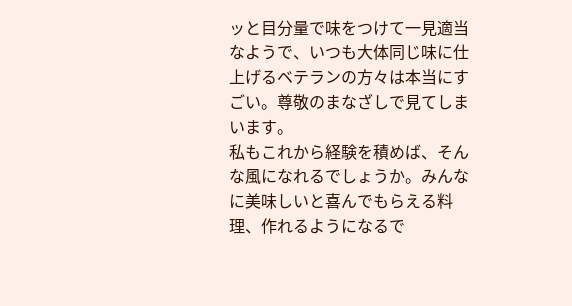ッと目分量で味をつけて一見適当なようで、いつも大体同じ味に仕上げるベテランの方々は本当にすごい。尊敬のまなざしで見てしまいます。
私もこれから経験を積めば、そんな風になれるでしょうか。みんなに美味しいと喜んでもらえる料理、作れるようになるで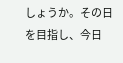しょうか。その日を目指し、今日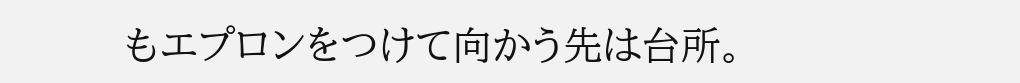もエプロンをつけて向かう先は台所。